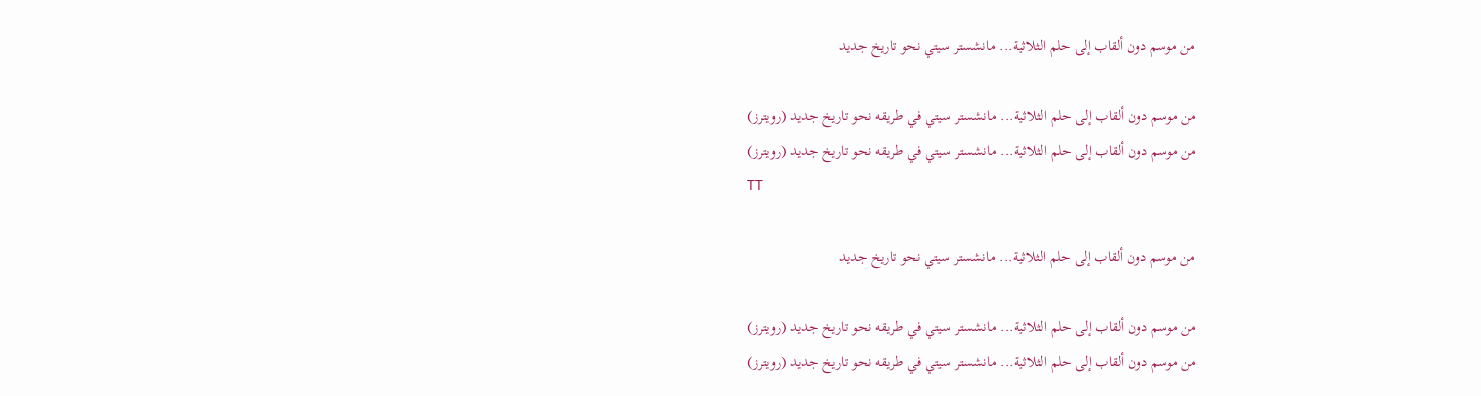من موسم دون ألقاب إلى حلم الثلاثية... مانشستر سيتي نحو تاريخ جديد

من موسم دون ألقاب إلى حلم الثلاثية... مانشستر سيتي في طريقه نحو تاريخ جديد (رويترز)
من موسم دون ألقاب إلى حلم الثلاثية... مانشستر سيتي في طريقه نحو تاريخ جديد (رويترز)
TT

من موسم دون ألقاب إلى حلم الثلاثية... مانشستر سيتي نحو تاريخ جديد

من موسم دون ألقاب إلى حلم الثلاثية... مانشستر سيتي في طريقه نحو تاريخ جديد (رويترز)
من موسم دون ألقاب إلى حلم الثلاثية... مانشستر سيتي في طريقه نحو تاريخ جديد (رويترز)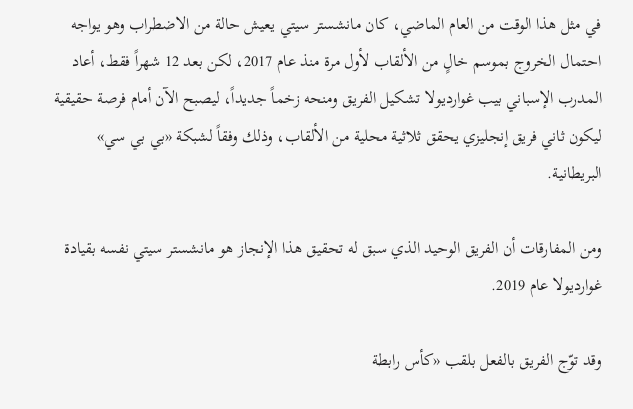في مثل هذا الوقت من العام الماضي، كان مانشستر سيتي يعيش حالة من الاضطراب وهو يواجه احتمال الخروج بموسم خالٍ من الألقاب لأول مرة منذ عام 2017، لكن بعد 12 شهراً فقط، أعاد المدرب الإسباني بيب غوارديولا تشكيل الفريق ومنحه زخماً جديداً، ليصبح الآن أمام فرصة حقيقية ليكون ثاني فريق إنجليزي يحقق ثلاثية محلية من الألقاب، وذلك وفقاً لشبكة «بي بي سي» البريطانية.

ومن المفارقات أن الفريق الوحيد الذي سبق له تحقيق هذا الإنجاز هو مانشستر سيتي نفسه بقيادة غوارديولا عام 2019.

وقد توّج الفريق بالفعل بلقب «كأس رابطة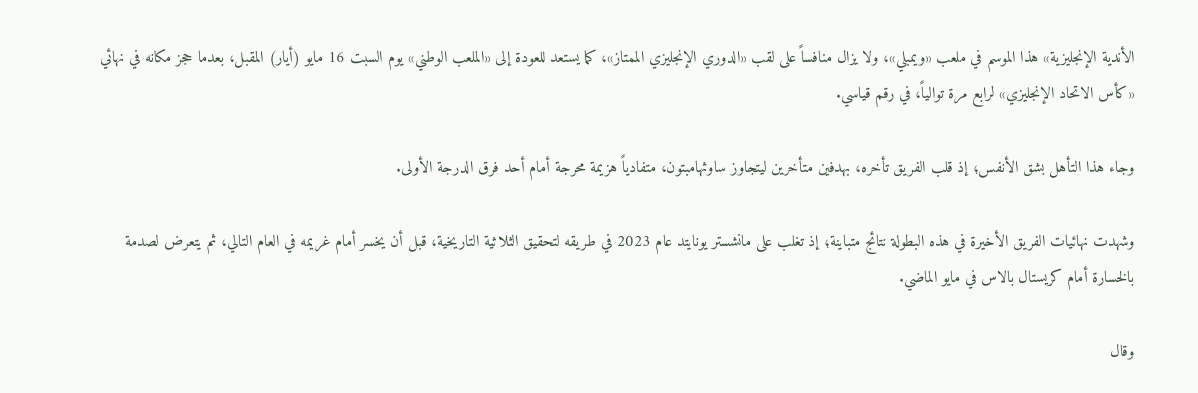الأندية الإنجليزية» هذا الموسم في ملعب «ويمبلي»، ولا يزال منافساً على لقب «الدوري الإنجليزي الممتاز»، كما يستعد للعودة إلى «الملعب الوطني» يوم السبت 16 مايو (أيار) المقبل، بعدما حجز مكانه في نهائي «كأس الاتحاد الإنجليزي» لرابع مرة توالياً، في رقم قياسي.

وجاء هذا التأهل بشق الأنفس؛ إذ قلب الفريق تأخره، بهدفين متأخرين ليتجاوز ساوثهامبتون، متفادياً هزيمة محرجة أمام أحد فرق الدرجة الأولى.

وشهدت نهائيات الفريق الأخيرة في هذه البطولة نتائج متباينة؛ إذ تغلب على مانشستر يونايتد عام 2023 في طريقه لتحقيق الثلاثية التاريخية، قبل أن يخسر أمام غريمه في العام التالي، ثم يتعرض لصدمة بالخسارة أمام كريستال بالاس في مايو الماضي.

وقال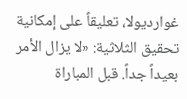غوارديولا، تعليقاً على إمكانية تحقيق الثلاثية: «لا يزال الأمر بعيداً جداً. قبل المباراة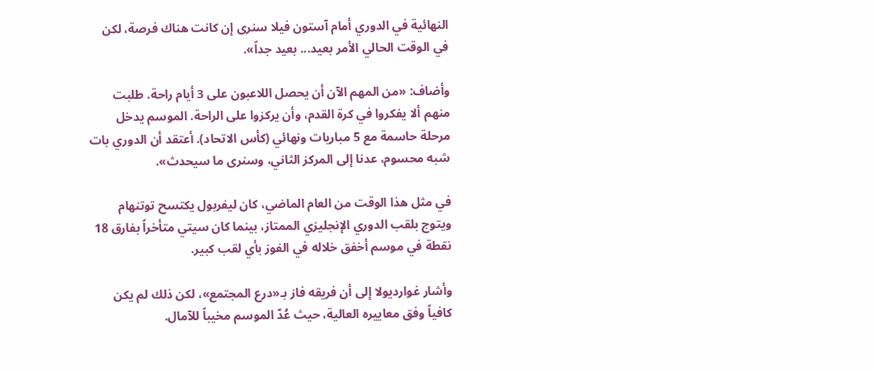النهائية في الدوري أمام آستون فيلا سنرى إن كانت هناك فرصة، لكن في الوقت الحالي الأمر بعيد... بعيد جداً».

وأضاف: «من المهم الآن أن يحصل اللاعبون على 3 أيام راحة. طلبت منهم ألا يفكروا في كرة القدم، وأن يركزوا على الراحة. الموسم يدخل مرحلة حاسمة مع 5 مباريات ونهائي (كأس الاتحاد). أعتقد أن الدوري بات شبه محسوم، عدنا إلى المركز الثاني، وسنرى ما سيحدث».

في مثل هذا الوقت من العام الماضي، كان ليفربول يكتسح توتنهام ويتوج بلقب الدوري الإنجليزي الممتاز، بينما كان سيتي متأخراً بفارق 18 نقطة في موسم أخفق خلاله في الفوز بأي لقب كبير.

وأشار غوارديولا إلى أن فريقه فاز بـ«درع المجتمع»، لكن ذلك لم يكن كافياً وفق معاييره العالية، حيث عُدّ الموسم مخيباً للآمال.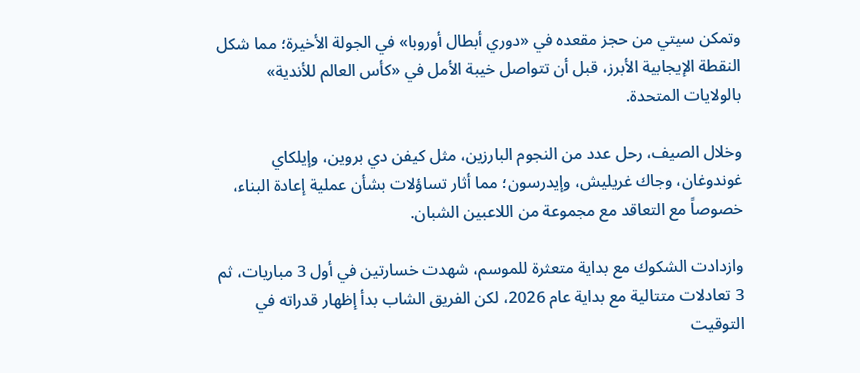وتمكن سيتي من حجز مقعده في «دوري أبطال أوروبا» في الجولة الأخيرة؛ مما شكل النقطة الإيجابية الأبرز، قبل أن تتواصل خيبة الأمل في «كأس العالم للأندية» بالولايات المتحدة.

وخلال الصيف، رحل عدد من النجوم البارزين، مثل كيفن دي بروين، وإيلكاي غوندوغان، وجاك غريليش، وإيدرسون؛ مما أثار تساؤلات بشأن عملية إعادة البناء، خصوصاً مع التعاقد مع مجموعة من اللاعبين الشبان.

وازدادت الشكوك مع بداية متعثرة للموسم، شهدت خسارتين في أول 3 مباريات، ثم 3 تعادلات متتالية مع بداية عام 2026، لكن الفريق الشاب بدأ إظهار قدراته في التوقيت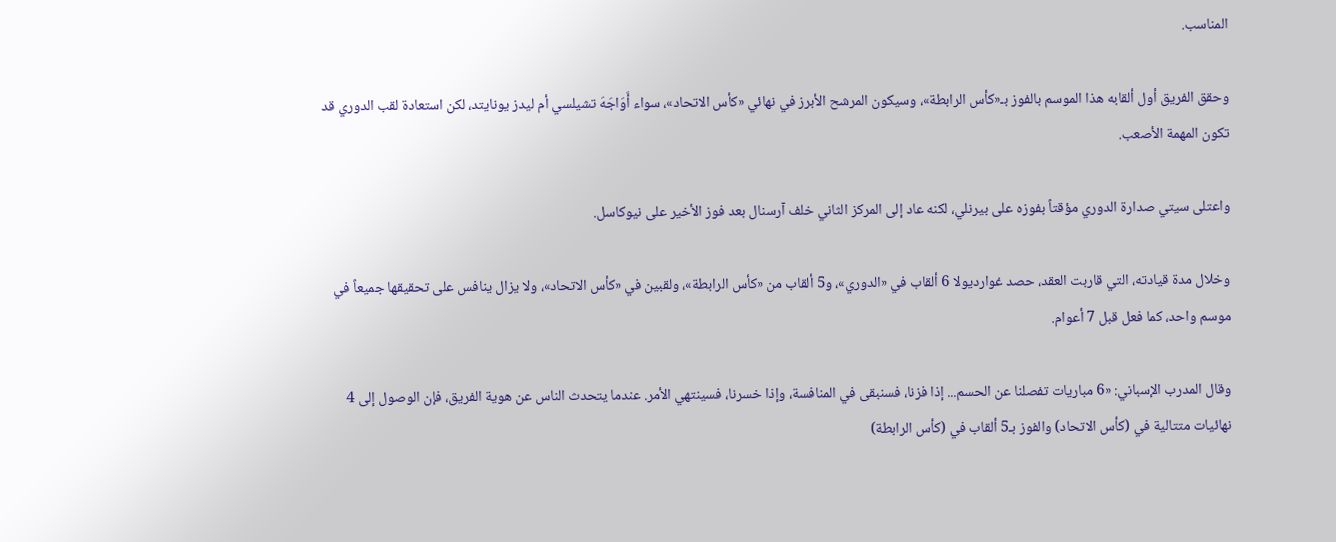المناسب.

وحقق الفريق أول ألقابه هذا الموسم بالفوز بـ«كأس الرابطة»، وسيكون المرشح الأبرز في نهائي «كأس الاتحاد»، سواء أَوَاجَهَ تشيلسي أم ليدز يونايتد، لكن استعادة لقب الدوري قد تكون المهمة الأصعب.

واعتلى سيتي صدارة الدوري مؤقتاً بفوزه على بيرنلي، لكنه عاد إلى المركز الثاني خلف آرسنال بعد فوز الأخير على نيوكاسل.

وخلال مدة قيادته، التي قاربت العقد، حصد غوارديولا 6 ألقاب في «الدوري»، و5 ألقاب من «كأس الرابطة»، ولقبين في «كأس الاتحاد»، ولا يزال ينافس على تحقيقها جميعاً في موسم واحد، كما فعل قبل 7 أعوام.

وقال المدرب الإسباني: «6 مباريات تفصلنا عن الحسم... إذا فزنا، فسنبقى في المنافسة، وإذا خسرنا، فسينتهي الأمر. عندما يتحدث الناس عن هوية الفريق، فإن الوصول إلى 4 نهائيات متتالية في (كأس الاتحاد) والفوز بـ5 ألقاب في (كأس الرابطة)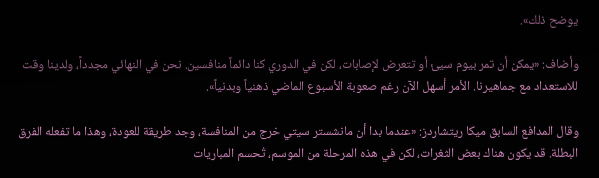يوضح ذلك».

وأضاف: «يمكن أن تمر بيوم سيئ أو تتعرض لإصابات، لكن في الدوري كنا دائماً منافسين. نحن في النهائي مجدداً، ولدينا وقت للاستعداد مع جماهيرنا. الأمر أسهل الآن رغم صعوبة الأسبوع الماضي ذهنياً وبدنياً».

وقال المدافع السابق ميكا ريتشاردز: «عندما بدا أن مانشستر سيتي خرج من المنافسة، وجد طريقة للعودة، وهذا ما تفعله الفرق البطلة. قد يكون هناك بعض الثغرات، لكن في هذه المرحلة من الموسم، تُحسم المباريات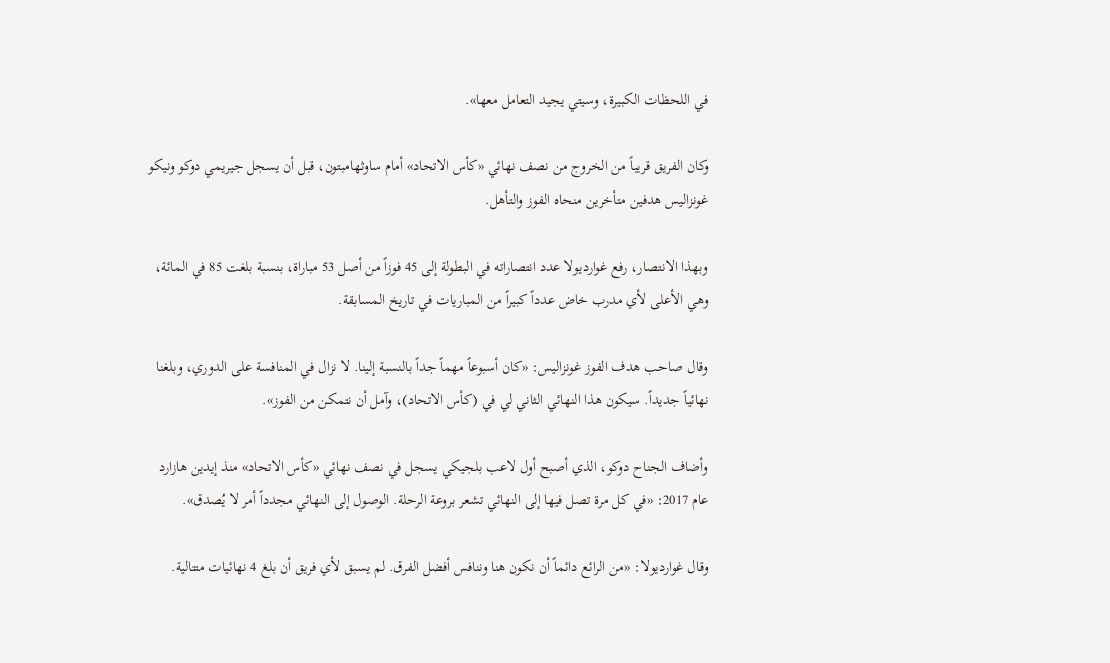في اللحظات الكبيرة، وسيتي يجيد التعامل معها».

وكان الفريق قريباً من الخروج من نصف نهائي «كأس الاتحاد» أمام ساوثهامبتون، قبل أن يسجل جيريمي دوكو ونيكو غونزاليس هدفين متأخرين منحاه الفوز والتأهل.

وبهذا الانتصار، رفع غوارديولا عدد انتصاراته في البطولة إلى 45 فوزاً من أصل 53 مباراة، بنسبة بلغت 85 في المائة، وهي الأعلى لأي مدرب خاض عدداً كبيراً من المباريات في تاريخ المسابقة.

وقال صاحب هدف الفوز غونزاليس: «كان أسبوعاً مهماً جداً بالنسبة إلينا. لا نزال في المنافسة على الدوري، وبلغنا نهائياً جديداً. سيكون هذا النهائي الثاني لي في (كأس الاتحاد)، وآمل أن نتمكن من الفوز».

وأضاف الجناح دوكو، الذي أصبح أول لاعب بلجيكي يسجل في نصف نهائي «كأس الاتحاد» منذ إيدين هازارد عام 2017: «في كل مرة تصل فيها إلى النهائي تشعر بروعة الرحلة. الوصول إلى النهائي مجدداً أمر لا يُصدق».

وقال غوارديولا: «من الرائع دائماً أن نكون هنا وننافس أفضل الفرق. لم يسبق لأي فريق أن بلغ 4 نهائيات متتالية.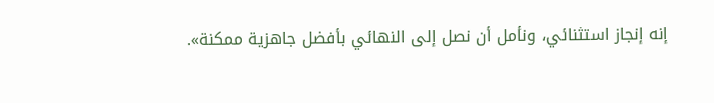إنه إنجاز استثنائي، ونأمل أن نصل إلى النهائي بأفضل جاهزية ممكنة».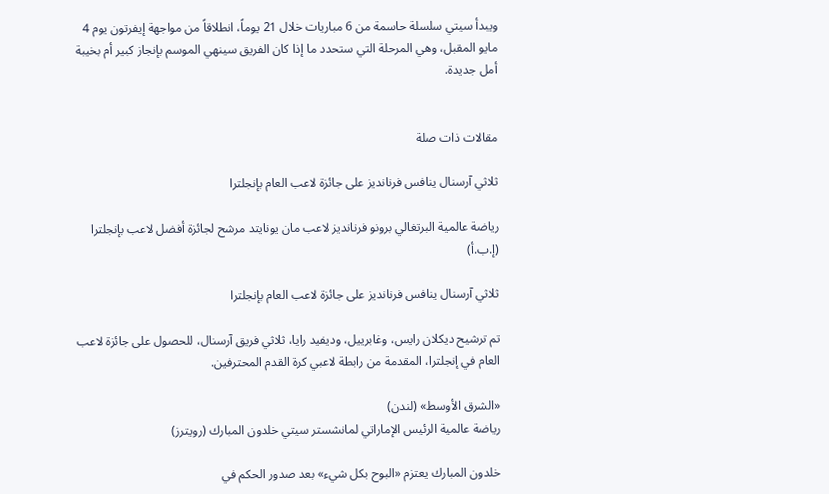ويبدأ سيتي سلسلة حاسمة من 6 مباريات خلال 21 يوماً، انطلاقاً من مواجهة إيفرتون يوم 4 مايو المقبل، وهي المرحلة التي ستحدد ما إذا كان الفريق سينهي الموسم بإنجاز كبير أم بخيبة أمل جديدة.


مقالات ذات صلة

ثلاثي آرسنال ينافس فرنانديز على جائزة لاعب العام بإنجلترا

رياضة عالمية البرتغالي برونو فرنانديز لاعب مان يونايتد مرشح لجائزة أفضل لاعب بإنجلترا (إ.ب.أ)

ثلاثي آرسنال ينافس فرنانديز على جائزة لاعب العام بإنجلترا

تم ترشيح ديكلان رايس، وغابرييل، وديفيد رايا، ثلاثي فريق آرسنال، للحصول على جائزة لاعب العام في إنجلترا، المقدمة من رابطة لاعبي كرة القدم المحترفين.

«الشرق الأوسط» (لندن)
رياضة عالمية الرئيس الإماراتي لمانشستر سيتي خلدون المبارك (رويترز)

خلدون المبارك يعتزم «البوح بكل شيء» بعد صدور الحكم في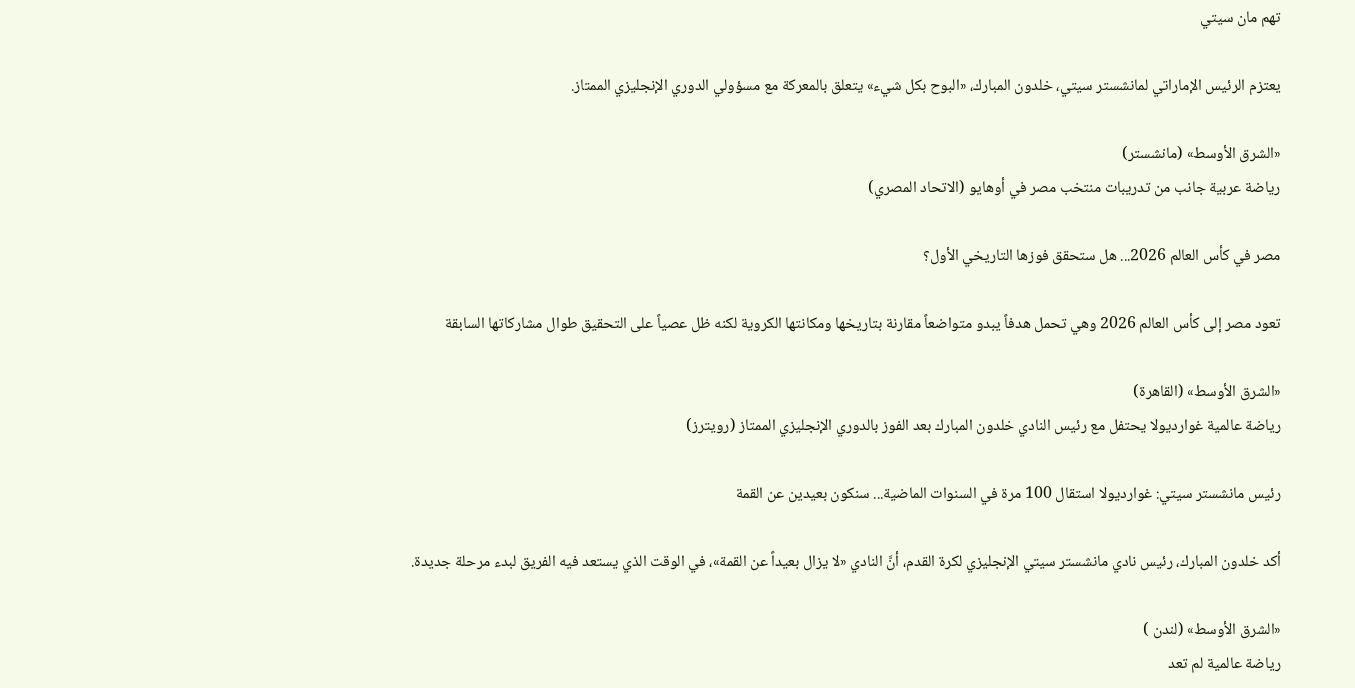تهم مان سيتي

يعتزم الرئيس الإماراتي لمانشستر سيتي، خلدون المبارك، «البوح بكل شيء» يتعلق بالمعركة مع مسؤولي الدوري الإنجليزي الممتاز.

«الشرق الأوسط» (مانشستر)
رياضة عربية جانب من تدريبات منتخب مصر في أوهايو (الاتحاد المصري)

مصر في كأس العالم 2026... هل ستحقق فوزها التاريخي الأول؟

تعود مصر إلى كأس العالم 2026 وهي تحمل هدفاً يبدو متواضعاً مقارنة بتاريخها ومكانتها الكروية لكنه ظل عصياً على التحقيق طوال مشاركاتها السابقة

«الشرق الأوسط» (القاهرة)
رياضة عالمية غوارديولا يحتفل مع رئيس النادي خلدون المبارك بعد الفوز بالدوري الإنجليزي الممتاز (رويترز)

رئيس مانشستر سيتي: غوارديولا استقال 100 مرة في السنوات الماضية... سنكون بعيدين عن القمة

أكد خلدون المبارك، رئيس نادي مانشستر سيتي الإنجليزي لكرة القدم، أنَّ النادي «لا يزال بعيداً عن القمة»، في الوقت الذي يستعد فيه الفريق لبدء مرحلة جديدة.

«الشرق الأوسط» (لندن )
رياضة عالمية لم تعد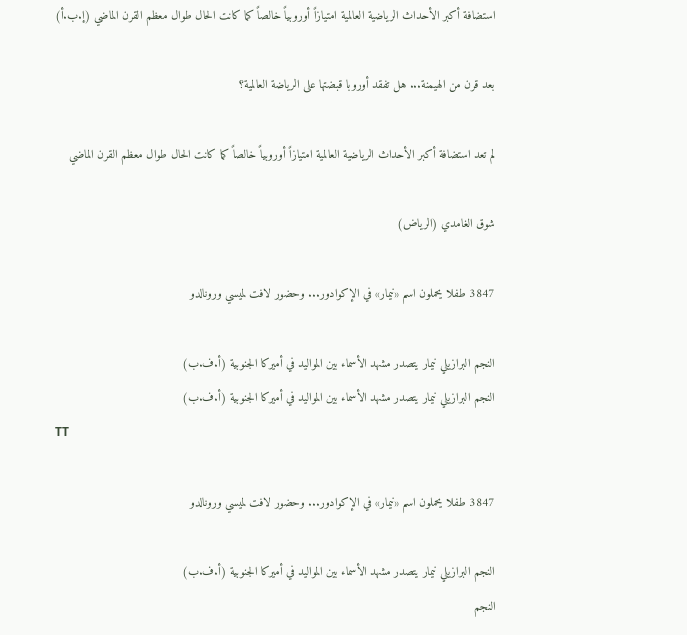استضافة أكبر الأحداث الرياضية العالمية امتيازاً أوروبياً خالصاً كما كانت الحال طوال معظم القرن الماضي (إ.ب.أ)

بعد قرن من الهيمنة... هل تفقد أوروبا قبضتها على الرياضة العالمية؟

لم تعد استضافة أكبر الأحداث الرياضية العالمية امتيازاً أوروبياً خالصاً كما كانت الحال طوال معظم القرن الماضي

شوق الغامدي (الرياض)

3847 طفلا يحملون اسم «نيمار» في الإكوادور... وحضور لافت لميسي ورونالدو

النجم البرازيلي نيمار يتصدر مشهد الأسماء بين المواليد في أميركا الجنوبية (أ.ف.ب)
النجم البرازيلي نيمار يتصدر مشهد الأسماء بين المواليد في أميركا الجنوبية (أ.ف.ب)
TT

3847 طفلا يحملون اسم «نيمار» في الإكوادور... وحضور لافت لميسي ورونالدو

النجم البرازيلي نيمار يتصدر مشهد الأسماء بين المواليد في أميركا الجنوبية (أ.ف.ب)
النجم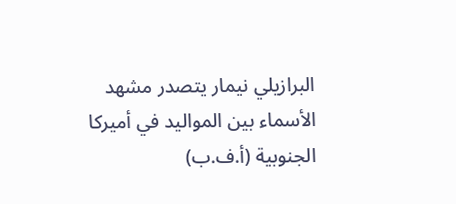البرازيلي نيمار يتصدر مشهد الأسماء بين المواليد في أميركا الجنوبية (أ.ف.ب)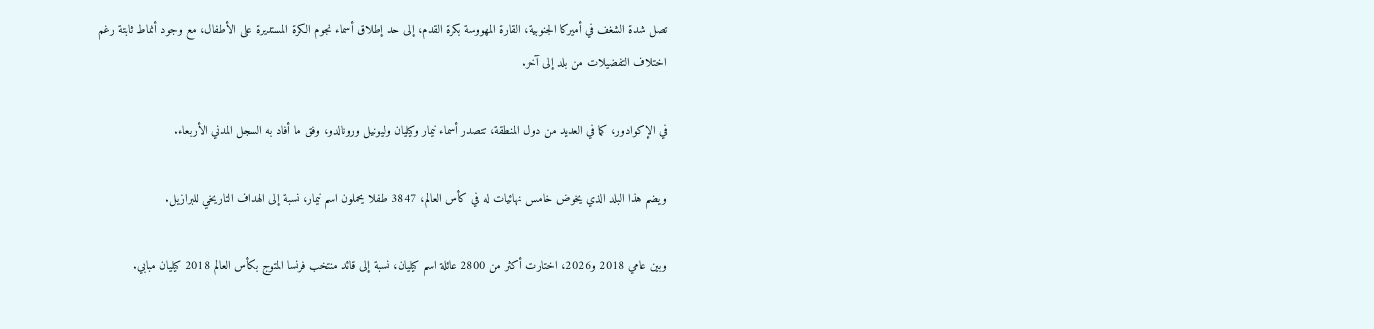تصل شدة الشغف في أميركا الجنوبية، القارة المهووسة بكرة القدم، إلى حد إطلاق أسماء نجوم الكرة المستديرة على الأطفال، مع وجود أنماط ثابتة رغم اختلاف التفضيلات من بلد إلى آخر.

في الإكوادور، كما في العديد من دول المنطقة، تتصدر أسماء نيمار وكيليان وليونيل ورونالدو، وفق ما أفاد به السجل المدني الأربعاء.

ويضم هذا البلد الذي يخوض خامس نهائيات له في كأس العالم، 3847 طفلا يحملون اسم نيمار، نسبة إلى الهداف التاريخي للبرازيل.

وبين عامي 2018 و2026، اختارت أكثر من 2800 عائلة اسم كيليان، نسبة إلى قائد منتخب فرنسا المتوج بكأس العالم 2018 كيليان مبابي.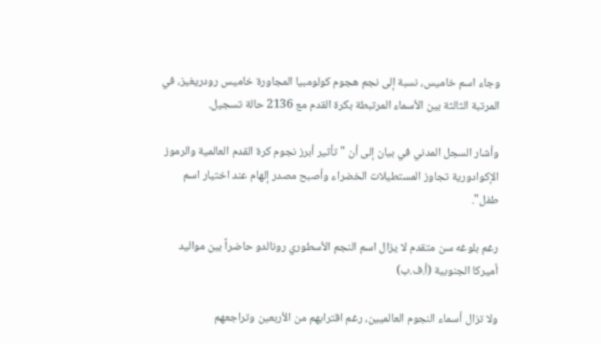وجاء اسم خاميس، نسبة إلى نجم هجوم كولومبيا المجاورة خاميس رودريغيز، في المرتبة الثالثة بين الأسماء المرتبطة بكرة القدم مع 2136 حالة تسجيل.

وأشار السجل المدني في بيان إلى أن "تأثير أبرز نجوم كرة القدم العالمية والرموز الإكوادورية تجاوز المستطيلات الخضراء وأصبح مصدر إلهام عند اختيار اسم طفل".

رغم بلوغه سن متقدم لا يزال اسم النجم الأسطوري رونالدو حاضراً بين مواليد أميركا الجنوبية (أ.ف.ب)

ولا تزال أسماء النجوم العالميين، رغم اقترابهم من الأربعين وتراجعهم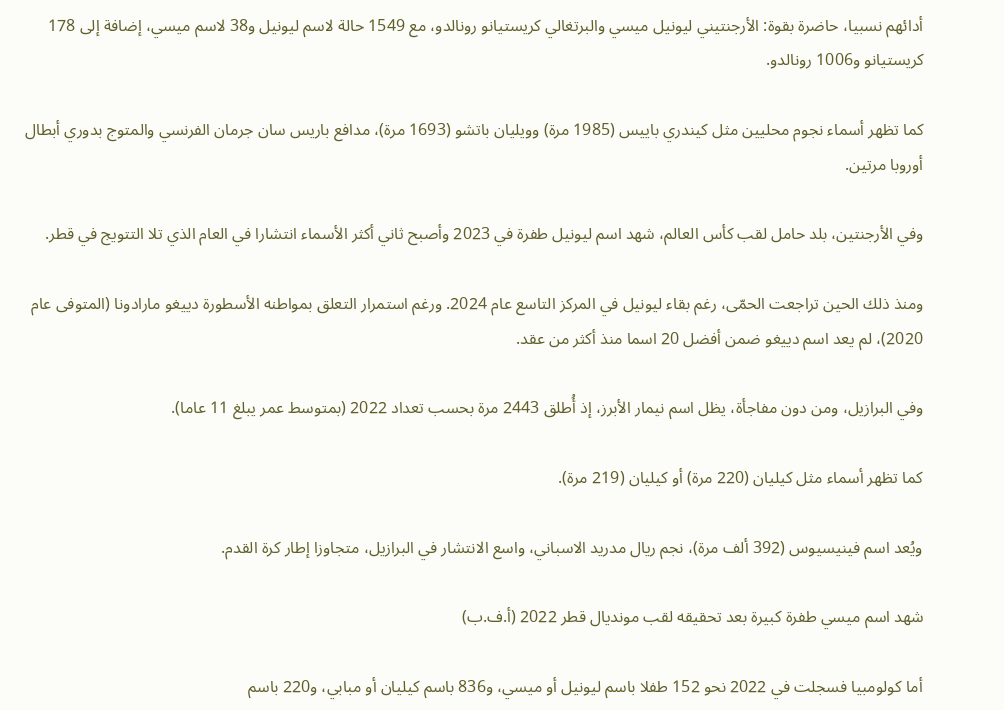أدائهم نسبيا، حاضرة بقوة: الأرجنتيني ليونيل ميسي والبرتغالي كريستيانو رونالدو، مع 1549 حالة لاسم ليونيل و38 لاسم ميسي، إضافة إلى 178 كريستيانو و1006 رونالدو.

كما تظهر أسماء نجوم محليين مثل كيندري باييس (1985 مرة) وويليان باتشو (1693 مرة)، مدافع باريس سان جرمان الفرنسي والمتوج بدوري أبطال أوروبا مرتين.

وفي الأرجنتين، بلد حامل لقب كأس العالم، شهد اسم ليونيل طفرة في 2023 وأصبح ثاني أكثر الأسماء انتشارا في العام الذي تلا التتويج في قطر.

ومنذ ذلك الحين تراجعت الحمّى، رغم بقاء ليونيل في المركز التاسع عام 2024. ورغم استمرار التعلق بمواطنه الأسطورة دييغو مارادونا (المتوفى عام 2020)، لم يعد اسم دييغو ضمن أفضل 20 اسما منذ أكثر من عقد.

وفي البرازيل، ومن دون مفاجأة، يظل اسم نيمار الأبرز، إذ أُطلق 2443 مرة بحسب تعداد 2022 (بمتوسط عمر يبلغ 11 عاما).

كما تظهر أسماء مثل كيليان (220 مرة) أو كيليان (219 مرة).

ويُعد اسم فينيسيوس (392 ألف مرة)، نجم ريال مدريد الاسباني، واسع الانتشار في البرازيل، متجاوزا إطار كرة القدم.

شهد اسم ميسي طفرة كبيرة بعد تحقيقه لقب مونديال قطر 2022 (أ.ف.ب)

أما كولومبيا فسجلت في 2022 نحو 152 طفلا باسم ليونيل أو ميسي، و836 باسم كيليان أو مبابي، و220 باسم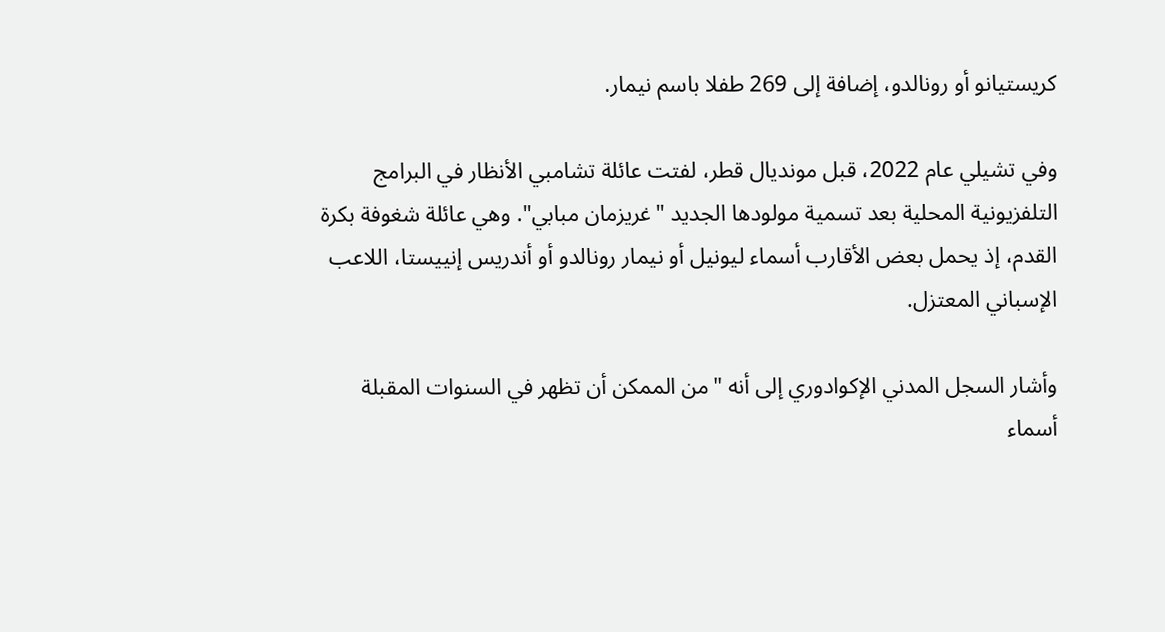كريستيانو أو رونالدو، إضافة إلى 269 طفلا باسم نيمار.

وفي تشيلي عام 2022، قبل مونديال قطر، لفتت عائلة تشامبي الأنظار في البرامج التلفزيونية المحلية بعد تسمية مولودها الجديد "غريزمان مبابي". وهي عائلة شغوفة بكرة القدم، إذ يحمل بعض الأقارب أسماء ليونيل أو نيمار رونالدو أو أندريس إنييستا، اللاعب الإسباني المعتزل.

وأشار السجل المدني الإكوادوري إلى أنه "من الممكن أن تظهر في السنوات المقبلة أسماء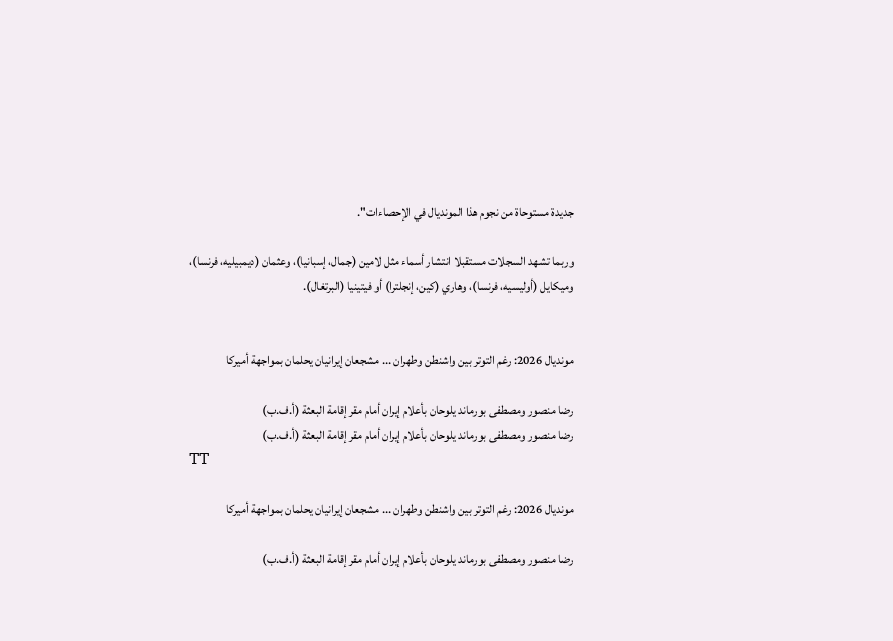جديدة مستوحاة من نجوم هذا المونديال في الإحصاءات".

وربما تشهد السجلات مستقبلا انتشار أسماء مثل لامين (جمال، إسبانيا)، وعثمان (ديمبيليه، فرنسا)، وميكايل (أوليسيه، فرنسا)، وهاري (كين، إنجلترا) أو فيتينيا (البرتغال).


مونديال 2026: رغم التوتر بين واشنطن وطهران ... مشجعان إيرانيان يحلمان بمواجهة أميركا

رضا منصور ومصطفى بورماند يلوحان بأعلام إيران أمام مقر إقامة البعثة (أ.ف.ب)
رضا منصور ومصطفى بورماند يلوحان بأعلام إيران أمام مقر إقامة البعثة (أ.ف.ب)
TT

مونديال 2026: رغم التوتر بين واشنطن وطهران ... مشجعان إيرانيان يحلمان بمواجهة أميركا

رضا منصور ومصطفى بورماند يلوحان بأعلام إيران أمام مقر إقامة البعثة (أ.ف.ب)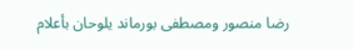رضا منصور ومصطفى بورماند يلوحان بأعلام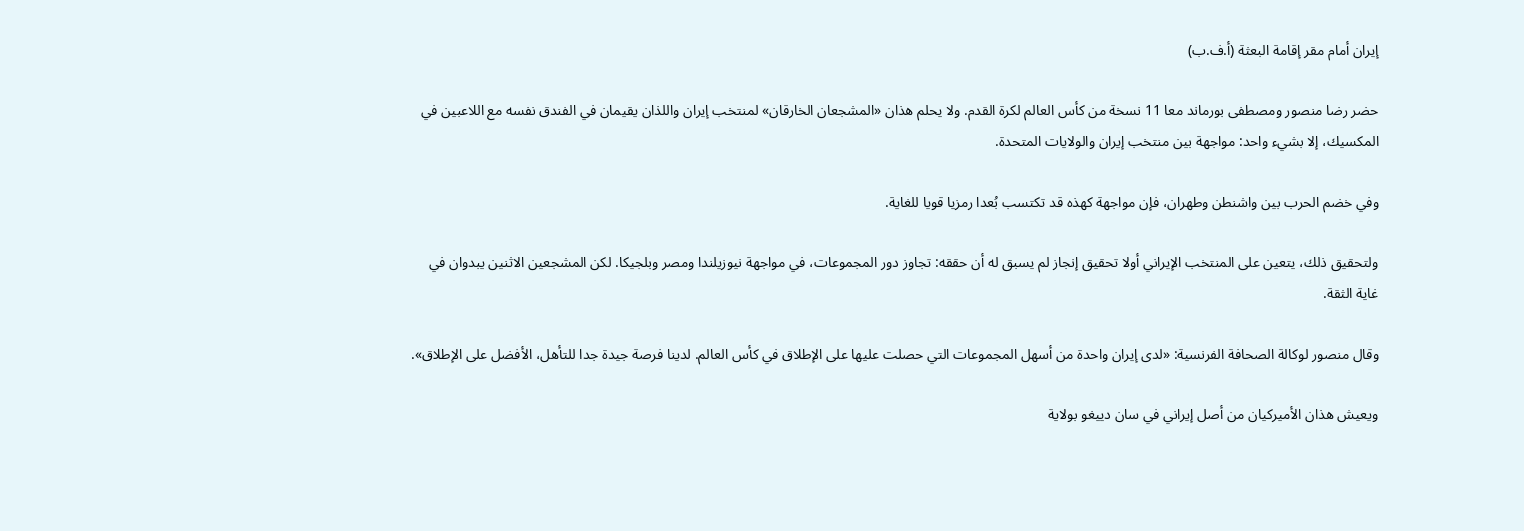إيران أمام مقر إقامة البعثة (أ.ف.ب)

حضر رضا منصور ومصطفى بورماند معا 11 نسخة من كأس العالم لكرة القدم. ولا يحلم هذان «المشجعان الخارقان» لمنتخب إيران واللذان يقيمان في الفندق نفسه مع اللاعبين في المكسيك، إلا بشيء واحد: مواجهة بين منتخب إيران والولايات المتحدة.

وفي خضم الحرب بين واشنطن وطهران، فإن مواجهة كهذه قد تكتسب بُعدا رمزيا قويا للغاية.

ولتحقيق ذلك، يتعين على المنتخب الإيراني أولا تحقيق إنجاز لم يسبق له أن حققه: تجاوز دور المجموعات، في مواجهة نيوزيلندا ومصر وبلجيكا. لكن المشجعين الاثنين يبدوان في غاية الثقة.

وقال منصور لوكالة الصحافة الفرنسية: «لدى إيران واحدة من أسهل المجموعات التي حصلت عليها على الإطلاق في كأس العالم. لدينا فرصة جيدة جدا للتأهل، الأفضل على الإطلاق».

ويعيش هذان الأميركيان من أصل إيراني في سان دييغو بولاية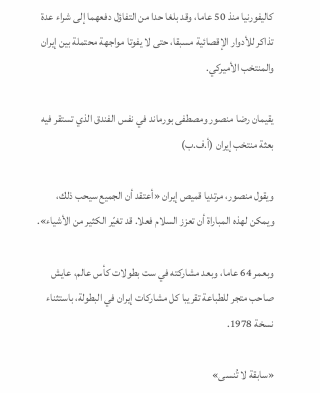كاليفورنيا منذ 50 عاما، وقد بلغا حدا من التفاؤل دفعهما إلى شراء عدة تذاكر للأدوار الإقصائية مسبقا، حتى لا يفوتا مواجهة محتملة بين إيران والمنتخب الأميركي.

يقيمان رضا منصور ومصطفى بورماند في نفس الفندق الذي تستقر فيه بعثة منتخب إيران (أ.ف.ب)

ويقول منصور، مرتديا قميص إيران «أعتقد أن الجميع سيحب ذلك، ويمكن لهذه المباراة أن تعزز السلام فعلا. قد تغيّر الكثير من الأشياء».

وبعمر 64 عاما، وبعد مشاركته في ست بطولات كأس عالم، عايش صاحب متجر للطباعة تقريبا كل مشاركات إيران في البطولة، باستثناء نسخة 1978.

«سابقة لا تُنسى»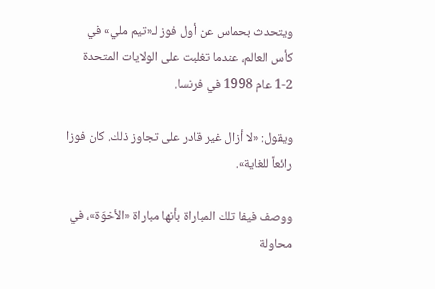ويتحدث بحماس عن أول فوز لـ«تيم ملي» في كأس العالم، عندما تغلبت على الولايات المتحدة 2-1 عام 1998 في فرنسا.

ويقول: «لا أزال غير قادر على تجاوز ذلك. كان فوزا رائعاً للغاية».

ووصف فيفا تلك المباراة بأنها مباراة «الأخوّة»، في محاولة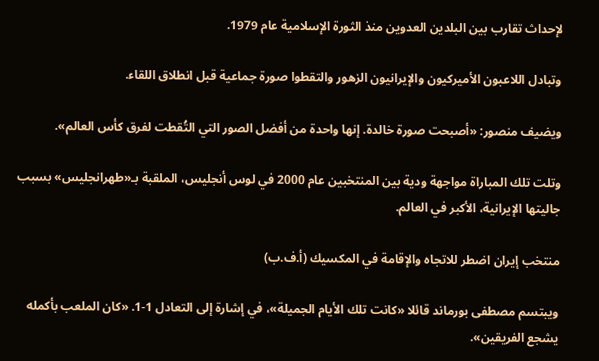لإحداث تقارب بين البلدين العدوين منذ الثورة الإسلامية عام 1979.

وتبادل اللاعبون الأميركيون والإيرانيون الزهور والتقطوا صورة جماعية قبل انطلاق اللقاء.

ويضيف منصور: «أصبحت صورة خالدة. إنها واحدة من أفضل الصور التي التُقطت لفرق كأس العالم».

وتلت تلك المباراة مواجهة ودية بين المنتخبين عام 2000 في لوس أنجليس، الملقبة بـ«طهرانجليس» بسبب جاليتها الإيرانية، الأكبر في العالم.

منتخب إيران اضطر للاتجاه والإقامة في المكسيك (أ.ف.ب)

ويبتسم مصطفى بورماند قائلا «كانت تلك الأيام الجميلة»، في إشارة إلى التعادل 1-1. «كان الملعب بأكمله يشجع الفريقين».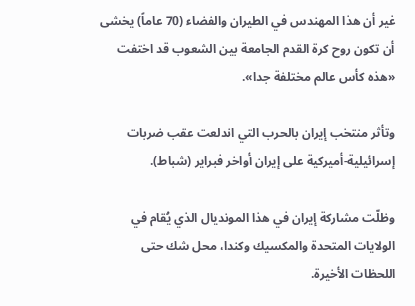غير أن هذا المهندس في الطيران والفضاء (70 عاماً) يخشى أن تكون روح كرة القدم الجامعة بين الشعوب قد اختفت «هذه كأس عالم مختلفة جدا».

وتأثر منتخب إيران بالحرب التي اندلعت عقب ضربات إسرائيلية-أميركية على إيران أواخر فبراير (شباط).

وظلّت مشاركة إيران في هذا المونديال الذي يُقام في الولايات المتحدة والمكسيك وكندا، محل شك حتى اللحظات الأخيرة.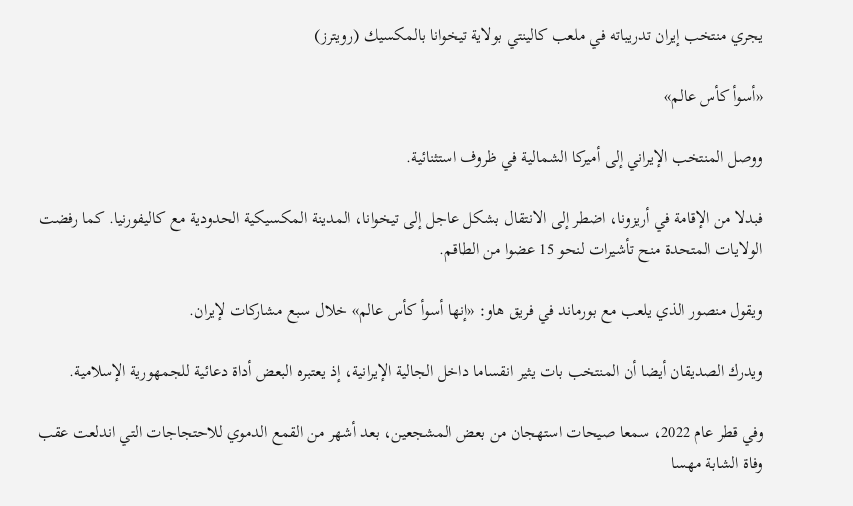يجري منتخب إيران تدريباته في ملعب كالينتي بولاية تيخوانا بالمكسيك (رويترز)

«أسوأ كأس عالم»

ووصل المنتخب الإيراني إلى أميركا الشمالية في ظروف استثنائية.

فبدلا من الإقامة في أريزونا، اضطر إلى الانتقال بشكل عاجل إلى تيخوانا، المدينة المكسيكية الحدودية مع كاليفورنيا. كما رفضت الولايات المتحدة منح تأشيرات لنحو 15 عضوا من الطاقم.

ويقول منصور الذي يلعب مع بورماند في فريق هاو: «إنها أسوأ كأس عالم» خلال سبع مشاركات لإيران.

ويدرك الصديقان أيضا أن المنتخب بات يثير انقساما داخل الجالية الإيرانية، إذ يعتبره البعض أداة دعائية للجمهورية الإسلامية.

وفي قطر عام 2022، سمعا صيحات استهجان من بعض المشجعين، بعد أشهر من القمع الدموي للاحتجاجات التي اندلعت عقب وفاة الشابة مهسا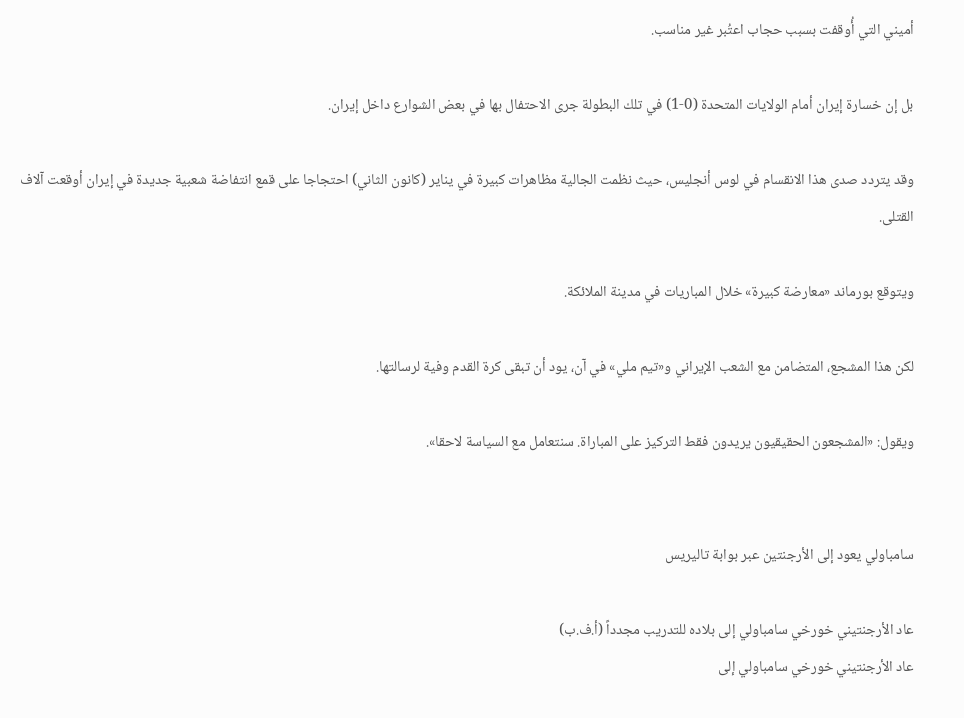أميني التي أُوقفت بسبب حجاب اعتُبر غير مناسب.

بل إن خسارة إيران أمام الولايات المتحدة (0-1) في تلك البطولة جرى الاحتفال بها في بعض الشوارع داخل إيران.

وقد يتردد صدى هذا الانقسام في لوس أنجليس، حيث نظمت الجالية مظاهرات كبيرة في يناير (كانون الثاني) احتجاجا على قمع انتفاضة شعبية جديدة في إيران أوقعت آلاف القتلى.

ويتوقع بورماند «معارضة كبيرة» خلال المباريات في مدينة الملائكة.

لكن هذا المشجع، المتضامن مع الشعب الإيراني و«تيم ملي» في آن، يود أن تبقى كرة القدم وفية لرسالتها.

ويقول: «المشجعون الحقيقيون يريدون فقط التركيز على المباراة. سنتعامل مع السياسة لاحقا».


سامباولي يعود إلى الأرجنتين عبر بوابة تاليريس

عاد الأرجنتيني خورخي سامباولي إلى بلاده للتدريب مجدداً (أ.ف.ب)
عاد الأرجنتيني خورخي سامباولي إلى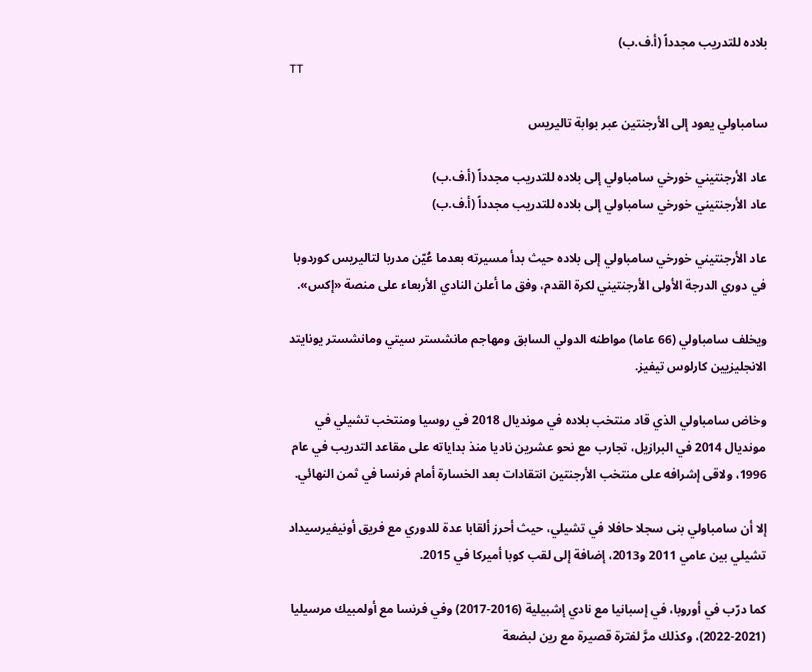بلاده للتدريب مجدداً (أ.ف.ب)
TT

سامباولي يعود إلى الأرجنتين عبر بوابة تاليريس

عاد الأرجنتيني خورخي سامباولي إلى بلاده للتدريب مجدداً (أ.ف.ب)
عاد الأرجنتيني خورخي سامباولي إلى بلاده للتدريب مجدداً (أ.ف.ب)

عاد الأرجنتيني خورخي سامباولي إلى بلاده حيث بدأ مسيرته بعدما عُيّن مدربا لتاليريس كوردوبا في دوري الدرجة الأولى الأرجنتيني لكرة القدم، وفق ما أعلن النادي الأربعاء على منصة «إكس».

ويخلف سامباولي (66 عاما) مواطنه الدولي السابق ومهاجم مانشستر سيتي ومانشستر يونايتد الانجليزيين كارلوس تيفيز.

وخاض سامباولي الذي قاد منتخب بلاده في مونديال 2018 في روسيا ومنتخب تشيلي في مونديال 2014 في البرازيل، تجارب مع نحو عشرين ناديا منذ بداياته على مقاعد التدريب في عام 1996، ولاقى إشرافه على منتخب الأرجنتين انتقادات بعد الخسارة أمام فرنسا في ثمن النهائي.

إلا أن سامباولي بنى سجلا حافلا في تشيلي، حيث أحرز ألقابا عدة للدوري مع فريق أونيفيرسيداد تشيلي بين عامي 2011 و2013، إضافة إلى لقب كوبا أميركا في 2015.

كما درّب في أوروبا، في إسبانيا مع نادي إشبيلية (2016-2017) وفي فرنسا مع أولمبيك مرسيليا (2021-2022)، وكذلك مرَّ لفترة قصيرة مع رين لبضعة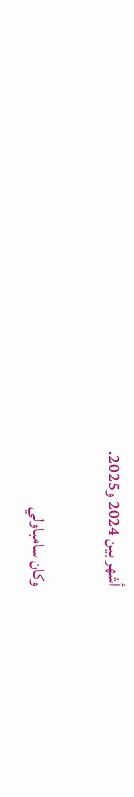أشهر بين 2024 و2025.

وكان سامباولي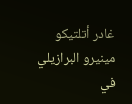غادر أتلتيكو مينيرو البرازيلي في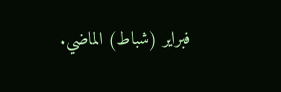فبراير (شباط) الماضي.